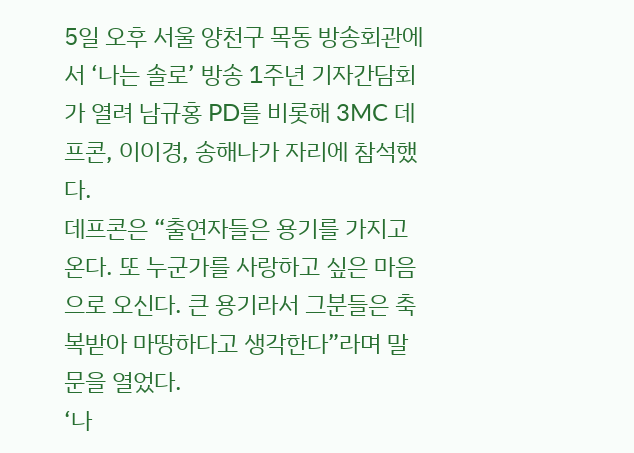5일 오후 서울 양천구 목동 방송회관에서 ‘나는 솔로’ 방송 1주년 기자간담회가 열려 남규홍 PD를 비롯해 3MC 데프콘, 이이경, 송해나가 자리에 참석했다.
데프콘은 “출연자들은 용기를 가지고 온다. 또 누군가를 사랑하고 싶은 마음으로 오신다. 큰 용기라서 그분들은 축복받아 마땅하다고 생각한다”라며 말문을 열었다.
‘나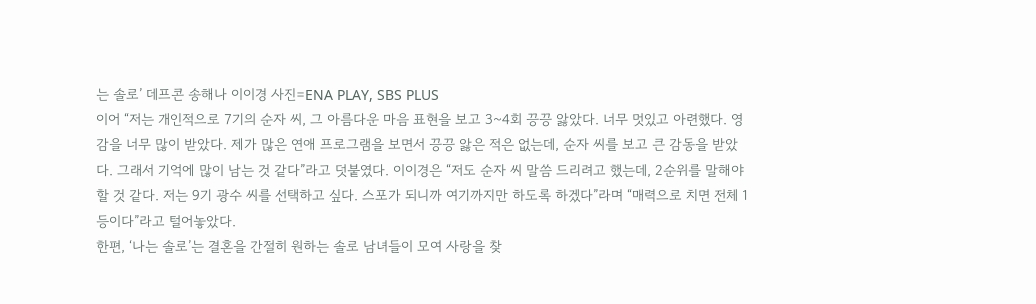는 솔로’ 데프콘 송해나 이이경 사진=ENA PLAY, SBS PLUS
이어 “저는 개인적으로 7기의 순자 씨, 그 아름다운 마음 표현을 보고 3~4회 끙끙 앓았다. 너무 멋있고 아련했다. 영감을 너무 많이 받았다. 제가 많은 연애 프로그램을 보면서 끙끙 앓은 적은 없는데, 순자 씨를 보고 큰 감동을 받았다. 그래서 기억에 많이 남는 것 같다”라고 덧붙였다. 이이경은 “저도 순자 씨 말씀 드리려고 했는데, 2순위를 말해야 할 것 같다. 저는 9기 광수 씨를 선택하고 싶다. 스포가 되니까 여기까지만 하도록 하겠다”라며 “매력으로 치면 전체 1등이다”라고 털어놓았다.
한편, ‘나는 솔로’는 결혼을 간절히 원하는 솔로 남녀들이 모여 사랑을 찾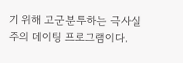기 위해 고군분투하는 극사실주의 데이팅 프로그램이다.